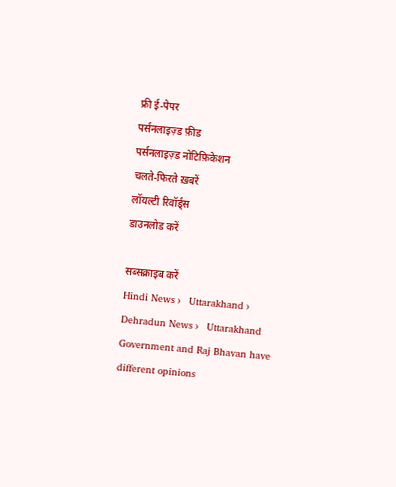फ्री ई-पेपर
पर्सनलाइज़्ड फ़ीड
पर्सनलाइज़्ड नोटिफ़िकेशन
चलते-फिरते ख़बरें
लॉयल्टी रिवॉर्ड्स
डाउनलोड करें

सब्सक्राइब करें
Hindi News ›   Uttarakhand ›   Dehradun News ›   Uttarakhand Government and Raj Bhavan have different opinions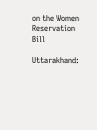on the Women Reservation Bill

Uttarakhand: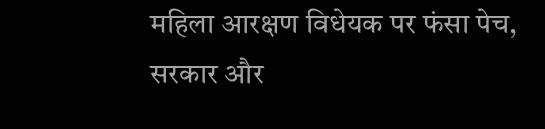महिला आरक्षण विधेयक पर फंसा पेच, सरकार और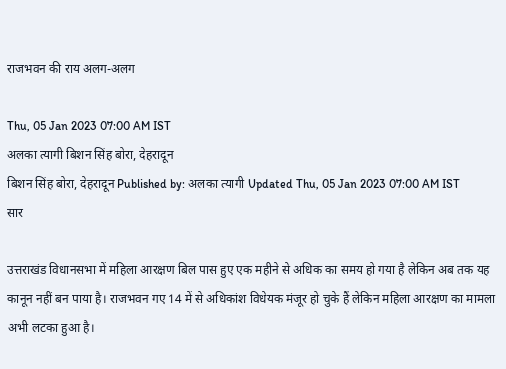राजभवन की राय अलग-अलग

Thu, 05 Jan 2023 07:00 AM IST
अलका त्यागी बिशन सिंह बोरा, देहरादून
बिशन सिंह बोरा, देहरादून Published by: अलका त्यागी Updated Thu, 05 Jan 2023 07:00 AM IST
सार

उत्तराखंड विधानसभा में महिला आरक्षण बिल पास हुए एक महीने से अधिक का समय हो गया है लेकिन अब तक यह कानून नहीं बन पाया है। राजभवन गए 14 में से अधिकांश विधेयक मंजूर हो चुके हैं लेकिन महिला आरक्षण का मामला अभी लटका हुआ है।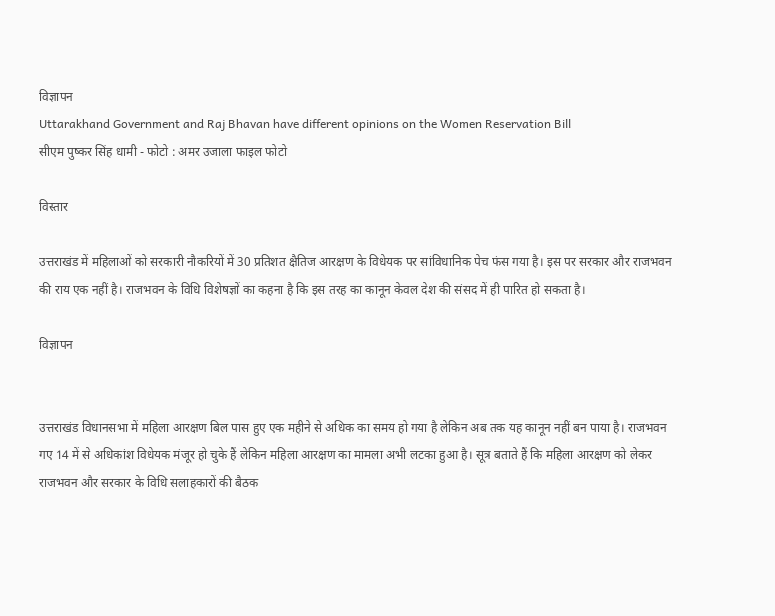विज्ञापन
Uttarakhand Government and Raj Bhavan have different opinions on the Women Reservation Bill
सीएम पुष्कर सिंह धामी - फोटो : अमर उजाला फाइल फोटो

विस्तार

उत्तराखंड में महिलाओं को सरकारी नौकरियों में 30 प्रतिशत क्षैतिज आरक्षण के विधेयक पर सांविधानिक पेच फंस गया है। इस पर सरकार और राजभवन की राय एक नहीं है। राजभवन के विधि विशेषज्ञों का कहना है कि इस तरह का कानून केवल देश की संसद में ही पारित हो सकता है।

विज्ञापन


उत्तराखंड विधानसभा में महिला आरक्षण बिल पास हुए एक महीने से अधिक का समय हो गया है लेकिन अब तक यह कानून नहीं बन पाया है। राजभवन गए 14 में से अधिकांश विधेयक मंजूर हो चुके हैं लेकिन महिला आरक्षण का मामला अभी लटका हुआ है। सूत्र बताते हैं कि महिला आरक्षण को लेकर राजभवन और सरकार के विधि सलाहकारों की बैठक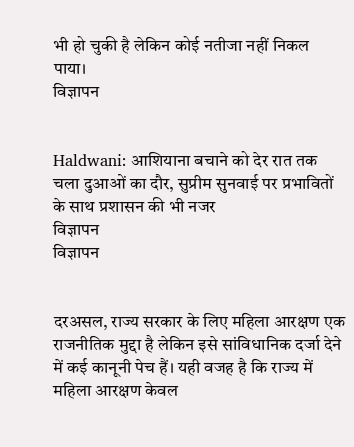भी हो चुकी है लेकिन कोई नतीजा नहीं निकल पाया।
विज्ञापन


Haldwani: आशियाना बचाने को देर रात तक चला दुआओं का दौर, सुप्रीम सुनवाई पर प्रभावितों के साथ प्रशासन की भी नजर
विज्ञापन
विज्ञापन


दरअसल, राज्य सरकार के लिए महिला आरक्षण एक राजनीतिक मुद्दा है लेकिन इसे सांविधानिक दर्जा देने में कई कानूनी पेच हैं। यही वजह है कि राज्य में महिला आरक्षण केवल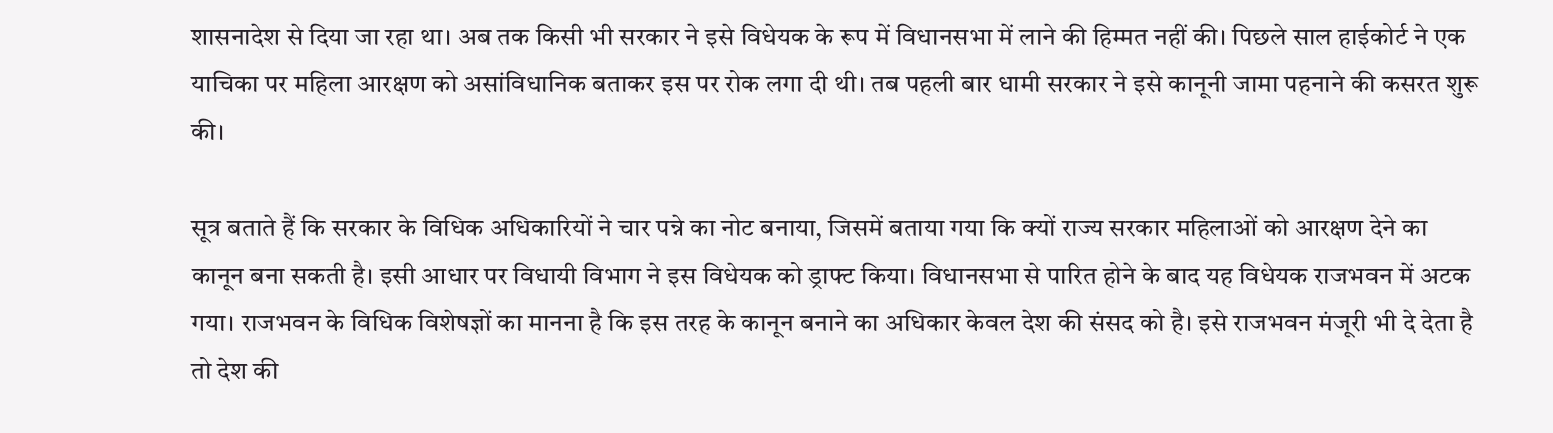शासनादेश से दिया जा रहा था। अब तक किसी भी सरकार ने इसे विधेयक के रूप में विधानसभा में लाने की हिम्मत नहीं की। पिछले साल हाईकोर्ट ने एक याचिका पर महिला आरक्षण को असांविधानिक बताकर इस पर रोक लगा दी थी। तब पहली बार धामी सरकार ने इसे कानूनी जामा पहनाने की कसरत शुरू की।

सूत्र बताते हैं कि सरकार के विधिक अधिकारियों ने चार पन्ने का नोट बनाया, जिसमें बताया गया कि क्यों राज्य सरकार महिलाओं को आरक्षण देने का कानून बना सकती है। इसी आधार पर विधायी विभाग ने इस विधेयक को ड्राफ्ट किया। विधानसभा से पारित होने के बाद यह विधेयक राजभवन में अटक गया। राजभवन के विधिक विशेषज्ञों का मानना है कि इस तरह के कानून बनाने का अधिकार केवल देश की संसद को है। इसे राजभवन मंजूरी भी दे देता है तो देश की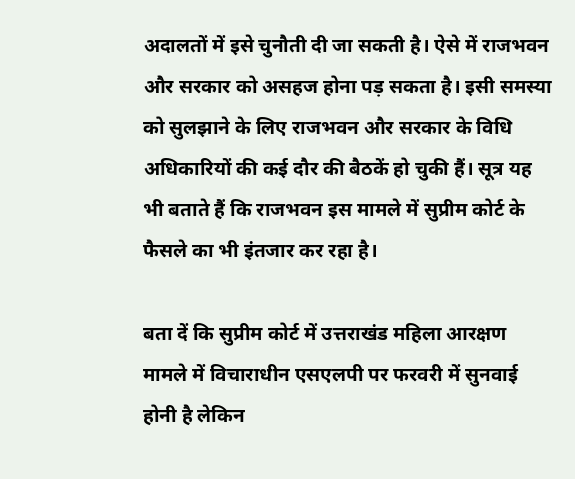अदालतों में इसे चुनौती दी जा सकती है। ऐसे में राजभवन और सरकार को असहज होना पड़ सकता है। इसी समस्या को सुलझाने के लिए राजभवन और सरकार के विधि अधिकारियों की कई दौर की बैठकें हो चुकी हैं। सूत्र यह भी बताते हैं कि राजभवन इस मामले में सुप्रीम कोर्ट के फैसले का भी इंतजार कर रहा है।

बता दें कि सुप्रीम कोर्ट में उत्तराखंड महिला आरक्षण मामले में विचाराधीन एसएलपी पर फरवरी में सुनवाई होनी है लेकिन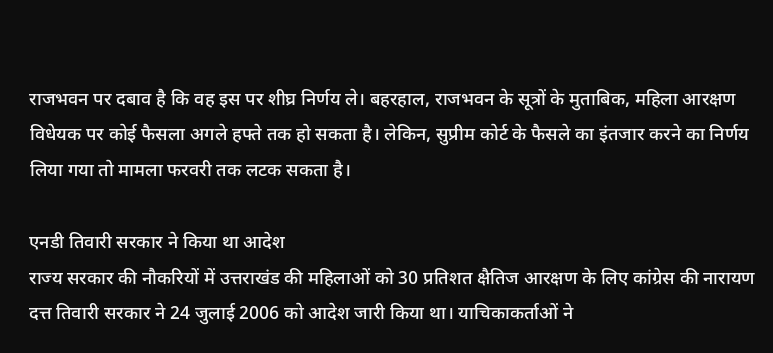राजभवन पर दबाव है कि वह इस पर शीघ्र निर्णय ले। बहरहाल, राजभवन के सूत्रों के मुताबिक, महिला आरक्षण विधेयक पर कोई फैसला अगले हफ्ते तक हो सकता है। लेकिन, सुप्रीम कोर्ट के फैसले का इंतजार करने का निर्णय लिया गया तो मामला फरवरी तक लटक सकता है।

एनडी तिवारी सरकार ने किया था आदेश
राज्य सरकार की नौकरियों में उत्तराखंड की महिलाओं को 30 प्रतिशत क्षैतिज आरक्षण के लिए कांग्रेस की नारायण दत्त तिवारी सरकार ने 24 जुलाई 2006 को आदेश जारी किया था। याचिकाकर्ताओं ने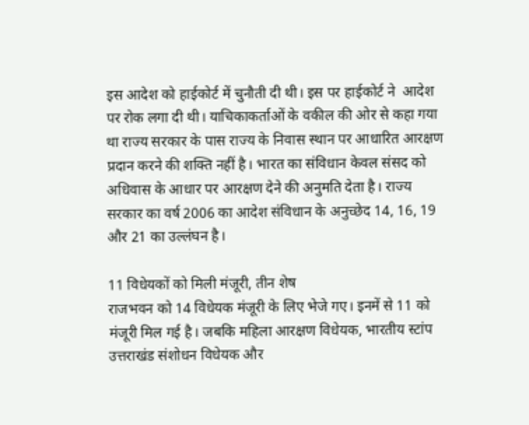इस आदेश को हाईकोर्ट में चुनौती दी थी। इस पर हाईकोर्ट ने  आदेश पर रोक लगा दी थी। याचिकाकर्ताओं के वकील की ओर से कहा गया था राज्य सरकार के पास राज्य के निवास स्थान पर आधारित आरक्षण प्रदान करने की शक्ति नहीं है। भारत का संविधान केवल संसद को अधिवास के आधार पर आरक्षण देने की अनुमति देता है। राज्य सरकार का वर्ष 2006 का आदेश संविधान के अनुच्छेद 14, 16, 19 और 21 का उल्लंघन है।

11 विधेयकों को मिली मंजूरी, तीन शेष
राजभवन को 14 विधेयक मंजूरी के लिए भेजे गए। इनमें से 11 को मंजूरी मिल गई है। जबकि महिला आरक्षण विधेयक, भारतीय स्टांप उत्तराखंड संशोधन विधेयक और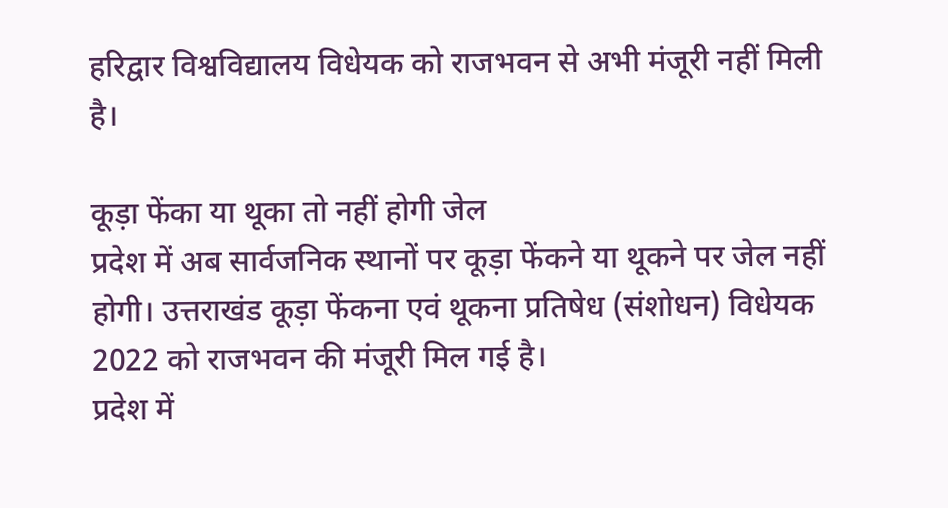हरिद्वार विश्वविद्यालय विधेयक को राजभवन से अभी मंजूरी नहीं मिली है।

कूड़ा फेंका या थूका तो नहीं होगी जेल
प्रदेश में अब सार्वजनिक स्थानों पर कूड़ा फेंकने या थूकने पर जेल नहीं होगी। उत्तराखंड कूड़ा फेंकना एवं थूकना प्रतिषेध (संशोधन) विधेयक 2022 को राजभवन की मंजूरी मिल गई है।
प्रदेश में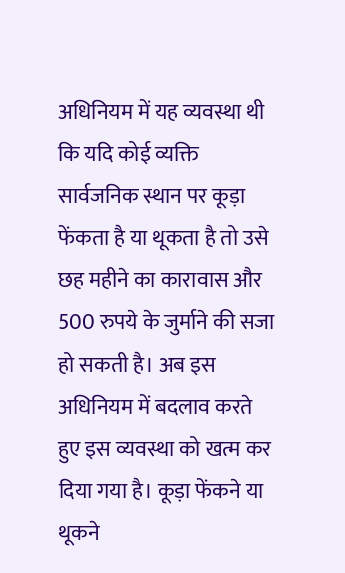अधिनियम में यह व्यवस्था थी कि यदि कोई व्यक्ति सार्वजनिक स्थान पर कूड़ा फेंकता है या थूकता है तो उसे छह महीने का कारावास और 500 रुपये के जुर्माने की सजा हो सकती है। अब इस अधिनियम में बदलाव करते हुए इस व्यवस्था को खत्म कर दिया गया है। कूड़ा फेंकने या थूकने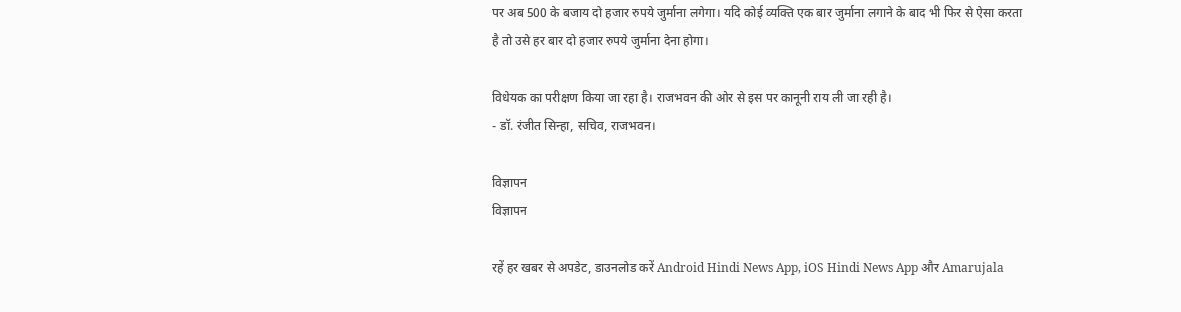पर अब 500 के बजाय दो हजार रुपये जुर्माना लगेगा। यदि कोई व्यक्ति एक बार जुर्माना लगाने के बाद भी फिर से ऐसा करता है तो उसे हर बार दो हजार रुपये जुर्माना देना होगा।

विधेयक का परीक्षण किया जा रहा है। राजभवन की ओर से इस पर कानूनी राय ली जा रही है।
- डॉ. रंजीत सिन्हा, सचिव, राजभवन।

विज्ञापन
विज्ञापन

रहें हर खबर से अपडेट, डाउनलोड करें Android Hindi News App, iOS Hindi News App और Amarujala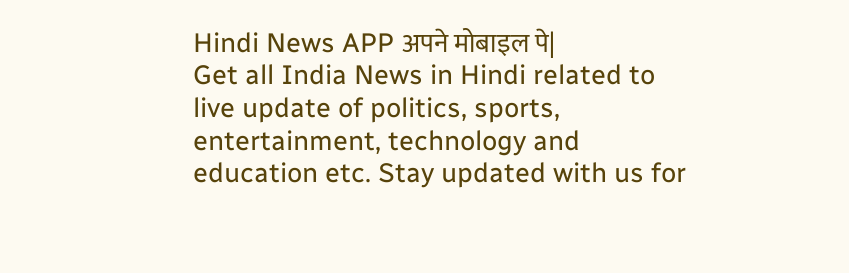Hindi News APP अपने मोबाइल पे|
Get all India News in Hindi related to live update of politics, sports, entertainment, technology and education etc. Stay updated with us for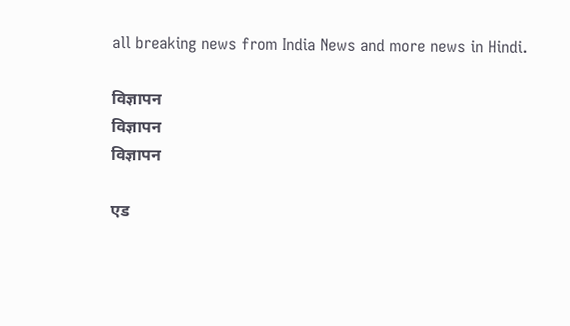all breaking news from India News and more news in Hindi.

विज्ञापन
विज्ञापन
विज्ञापन

एड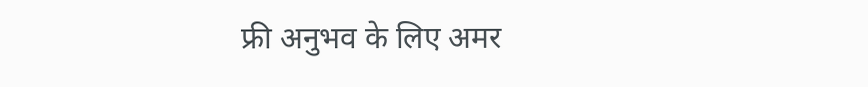फ्री अनुभव के लिए अमर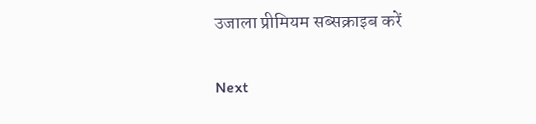उजाला प्रीमियम सब्सक्राइब करें

Next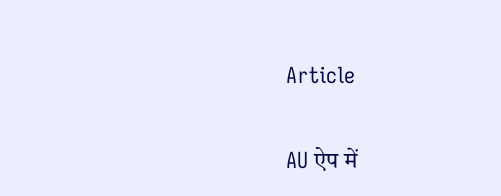Article

AU ऐप में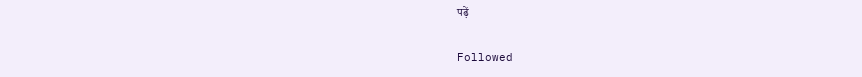पढ़ें

Followed